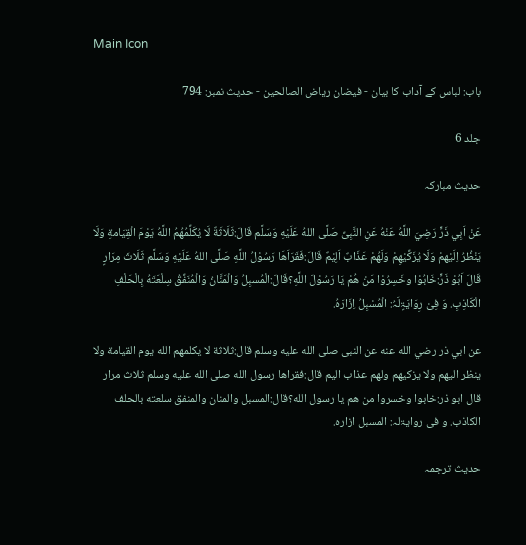Main Icon

باب: لباس کے آداب کا بیان - فیضان ریاض الصالحین - حدیث نمبر: 794

جلد 6

حدیث مبارکہ

عَنْ اَبِي ذَرٍّ رَضِيَ اللَّهُ عَنْهُ عَنِ النَّبِىِّ صَلَّى اللهُ عَلَيْهِ وَسَلَّم قَالَ:ثَلَاثَةٌ لَا يُكَلِّمُهُمُ اللَّهُ يَوْمَ الْقِيَامةِ وَلَا يَنْظُرُ اِلَيْهمْ وَلَا يُزَكِّيْهِمْ وَلَهُمْ عَذَابٌ اَلِيْمٌ قَالَ:فَقَرَاَهَا رَسُوْلُ اللَّهِ صَلَّى اللهُ عَلَيْهِ وَسَلَّم ثَلَاثَ مِرَارٍ قَالَ اَبُوْ ذَرٍّ:خَابُوْا وخَسِرُوْا مَنْ هُمْ يَا رَسُوْلَ اللَّهِ؟قَالَ:الْمُسبِلُ وَالْمَنَّانُ وَالْمُنَفِّقُ سِلْعَتَهُ بِالْحَلْفِ الْكَاذِبِ. وَ فِیْ رِوَایَۃٍلَہُ: الْمُسْبِلُ اِزَارَہُ.

عن ابي ذر رضي الله عنه عن النبى صلى الله عليه وسلم قال:ثلاثة لا يكلمهم الله يوم القيامة ولا ينظر اليهم ولا يزكيهم ولهم عذاب اليم قال:فقراها رسول الله صلى الله عليه وسلم ثلاث مرار قال ابو ذر:خابوا وخسروا من هم يا رسول الله؟قال:المسبل والمنان والمنفق سلعته بالحلف الكاذب. و فی روایۃلہ: المسبل ازارہ.

حدیث ترجمہ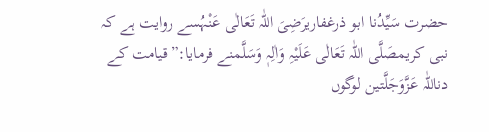حضرت سَیِّدُنا ابو ذرغفاریرَضِیَ اللّٰہ تَعَالٰی عَنْہُسے روایت ہے کہ نبی کریمصَلَّی اللّٰہ تَعَالٰی عَلَیْہِ وَاٰلِہٖ وَسَلَّمنے فرمایا:”قیامت کے دناللّٰہ عَزَّوَجَلَّتین لوگوں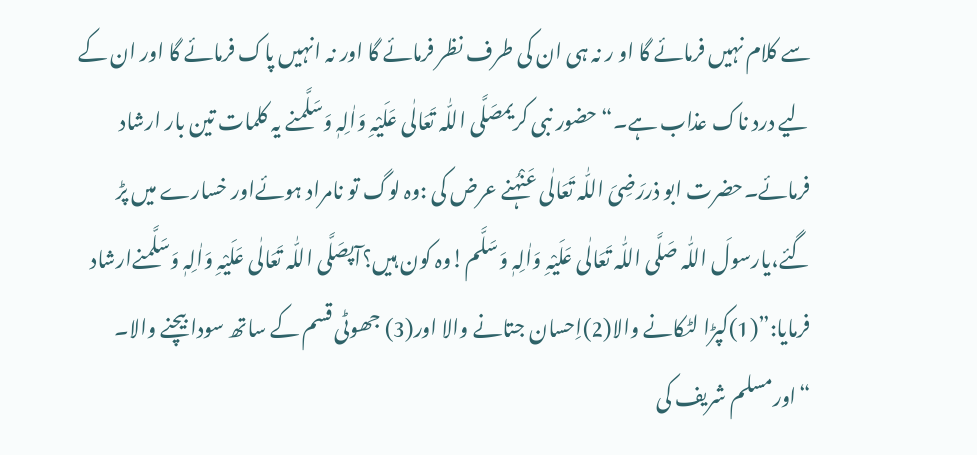سے کلام نہیں فرمائے گا او ر نہ ہی ان کی طرف نظر فرمائے گا اور نہ انہیں پاک فرمائے گا اور ان کے لیے درد ناک عذاب ہے۔“حضور نبی کریمصَلَّی اللّٰہ تَعَالٰی عَلَیْہِ وَاٰلِہٖ وَسَلَّمنے یہ کلمات تین بار ارشاد فرمائے۔حضرت ابو ذررَضِیَ اللّٰہ تَعَالٰی عَنْہُنے عرض کی :وہ لوگ تو نامراد ہوئےاور خسارے میں پڑ گئے،یارسولَ اللّٰہ صَلَّی اللّٰہ تَعَالٰی عَلَیْہِ وَاٰلِہٖ وَسَلَّم!وہ کون ہیں؟آپصَلَّی اللّٰہ تَعَالٰی عَلَیْہِ وَاٰلِہٖ وَسَلَّمنےارشاد فرمایا:”(1)کپڑا لٹکانے والا(2)اِحسان جتانے والا اور(3) جھوٹی قسم کے ساتھ سودا بیچنے والا۔ “اورمسلم شریف کی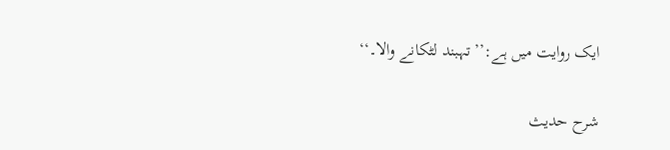ایک روایت میں ہے:’’تہبند لٹکانے والا۔‘‘

شرح حدیث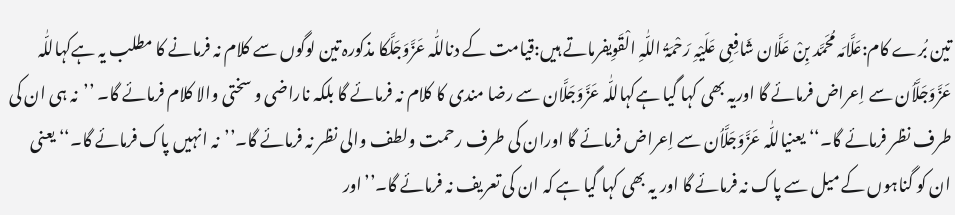تین بُرے کام:عَلَّامَہ مُحَمَّد بِنْ عَلَّان شَافِعِی عَلَیْہِ رَحْمَۃُ اللّٰہِ الْقَوِیفرماتے ہیں:قیامت کے دناللّٰہ عَزَّوَجَلَّکا مذکورہ تین لوگوں سے کلام نہ فرمانے کا مطلب یہ ہےکہاللّٰہ عَزَّوَجَلَّاُن سے اِعراض فرمائے گا اوریہ بھی کہا گیا ہےکہاللّٰہ عَزَّوَجَلَّان سے رضا مندی کا کلام نہ فرمائے گا بلکہ ناراضی و سختی والا کلام فرمائے گا۔ ’’نہ ہی ان کی طرف نظر فرمائے گا۔‘‘ یعنیاللّٰہ عَزَّوَجَلَّاُن سے اِعراض فرمائے گا اوران کی طرف رحمت ولطف والی نظر نہ فرمائے گا۔’’نہ انہیں پاک فرمائے گا۔‘‘ یعنی ان کو گناہوں کے میل سے پاک نہ فرمائے گا اور یہ بھی کہا گیا ہے کہ ان کی تعریف نہ فرمائے گا۔’’اور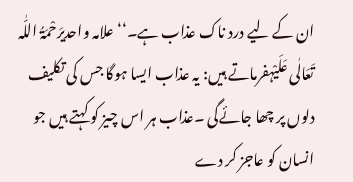ان کے لیے درد ناک عذاب ہے۔‘‘علامہ واحدیرَحْمَۃُ اللّٰہ تَعَالٰی عَلَیْہفرماتے ہیں: یہ عذاب ایسا ہوگا جس کی تکلیف دلوں پر چھا جائےگی ۔عذاب ہر اس چیز کو کہتے ہیں جو انسان کو عاجز کر دے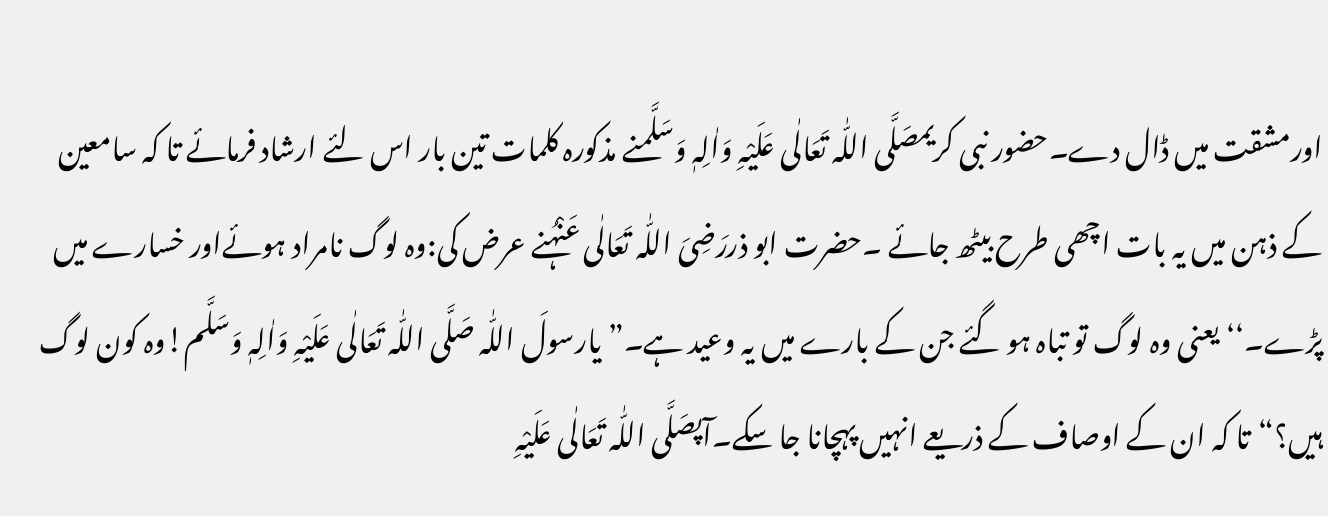اورمشقت میں ڈال دے۔حضور نبی کریمصَلَّی اللّٰہ تَعَالٰی عَلَیْہِ وَاٰلِہٖ وَسَلَّمنے مذکورہ کلمات تین بار اس لئے ارشاد فرمائے تا کہ سامعین کے ذہن میں یہ بات اچھی طرح بیٹھ جائے ۔حضرت ابو ذررَضِیَ اللّٰہ تَعَالٰی عَنْہُنے عرض کی:وہ لوگ نامراد ہوئےاور خسارے میں پڑے۔‘‘یعنی وہ لوگ تو تباہ ہو گئے جن کے بارے میں یہ وعید ہے۔”یارسولَ اللّٰہ صَلَّی اللّٰہ تَعَالٰی عَلَیْہِ وَاٰلِہٖ وَسَلَّم!وہ کون لوگ ہیں؟“تا کہ ان کے اوصاف کے ذریعے انہیں پہچانا جا سکے۔آپصَلَّی اللّٰہ تَعَالٰی عَلَیْہِ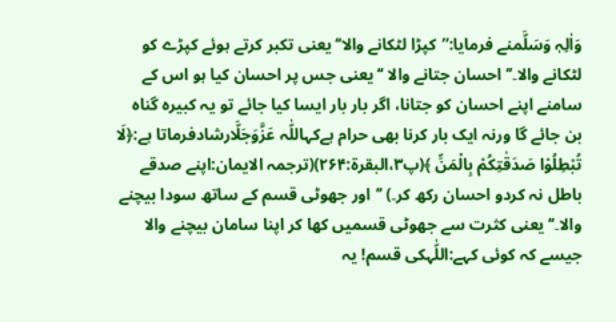وَاٰلِہٖ وَسَلَّمنے فرمایا:”کپڑا لٹکانے والا‘‘یعنی تکبر کرتے ہوئے کپڑے کو لٹکانے والا۔’’احسان جتانے والا ‘‘یعنی جس پر احسان کیا ہو اس کے سامنے اپنے احسان کو جتانا، اگر بار بار ایسا کیا جائے تو یہ کبیرہ گناہ بن جائے گا ورنہ ایک بار کرنا بھی حرام ہےکہاللّٰہ عَزَّوَجَلَّارشادفرماتا ہے:﴿لَا تُبْطِلُوْا صَدَقٰتِكُمْ بِالْمَنِّ ﴾(پ۳،البقرۃ:۲۶۴)(ترجمہ الایمان:اپنے صدقے باطل نہ کردو احسان رکھ کر۔) ’’اور جھوٹی قسم کے ساتھ سودا بیچنے والا۔‘‘یعنی کثرت سے جھوٹی قسمیں کھا کر اپنا سامان بیچنے والا جیسے کہ کوئی کہے:اللّٰہکی قسم! یہ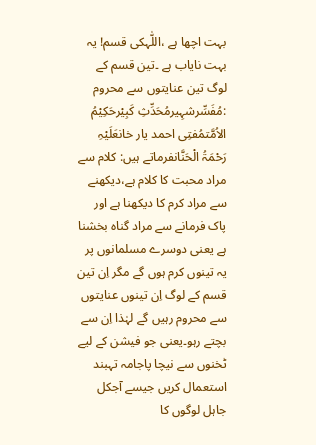بہت اچھا ہے ،اللّٰہکی قسم! یہ بہت نایاب ہے ۔تین قسم کے لوگ تین عنایتوں سے محروم :مُفَسِّرشہِیرمُحَدِّثِ کَبِیْرحَکِیْمُ الاُمَّتمُفتِی احمد یار خانعَلَیْہِ رَحْمَۃُ الْحَنَّانفرماتے ہیں: کلام سے مراد محبت کا کلام ہے،دیکھنے سے مراد کرم کا دیکھنا ہے اور پاک فرمانے سے مراد گناہ بخشنا ہے یعنی دوسرے مسلمانوں پر یہ تینوں کرم ہوں گے مگر اِن تین قسم کے لوگ اِن تینوں عنایتوں سے محروم رہیں گے لہٰذا اِن سے بچتے رہو۔یعنی جو فیشن کے لیے ٹخنوں سے نیچا پاجامہ تہبند استعمال کریں جیسے آجکل جاہل لوگوں کا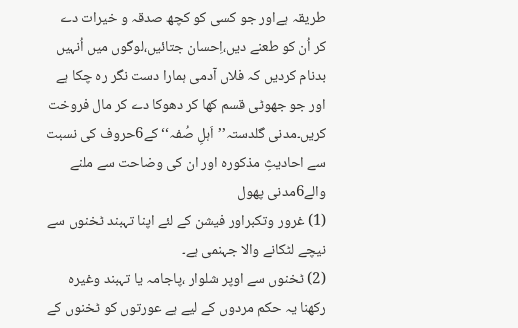طریقہ ہےاور جو کسی کو کچھ صدقہ و خیرات دے کر اُن کو طعنے دیں،اِحسان جتائیں،لوگوں میں اُنہیں بدنام کردیں کہ فلاں آدمی ہمارا دست نگر رہ چکا ہے اور جو جھوٹی قسم کھا کر دھوکا دے کر مال فروخت کریں۔مدنی گلدستہ’’اَہلِ صُفہ‘‘کے6حروف کی نسبت سے احادیثِ مذکورہ اور ان کی وضاحت سے ملنے والے6مدنی پھول
(1) غرور وتکبراور فیشن کے لئے اپنا تہبند ٹخنوں سے نیچے لٹکانے والا جہنمی ہے۔
(2) ٹخنوں سے اوپر شلوار ،پاجامہ یا تہبند وغیرہ رکھنا یہ حکم مردوں کے لیے ہے عورتوں کو ٹخنوں کے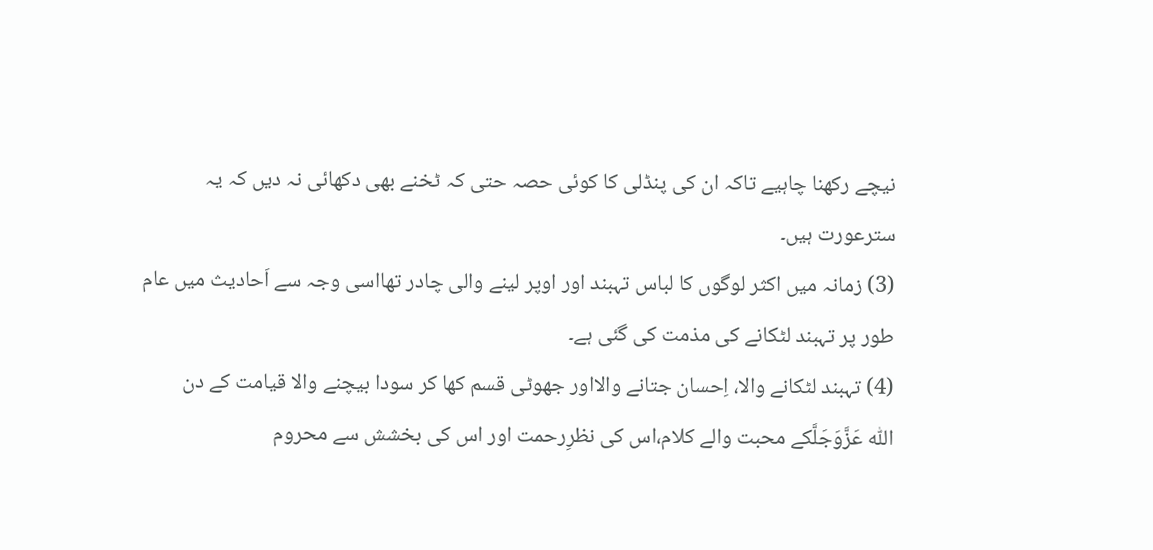نیچے رکھنا چاہیے تاکہ ان کی پنڈلی کا کوئی حصہ حتی کہ ٹخنے بھی دکھائی نہ دیں کہ یہ سترعورت ہیں۔
(3) زمانہ میں اکثر لوگوں کا لباس تہبند اور اوپر لینے والی چادر تھااسی وجہ سے اَحادیث میں عام طور پر تہبند لٹکانے کی مذمت کی گئی ہے۔
(4) تہبند لٹکانے والا، اِحسان جتانے والااور جھوٹی قسم کھا کر سودا بیچنے والا قیامت کے دن
اللّٰہ عَزَّوَجَلَّکے محبت والے کلام،اس کی نظرِرحمت اور اس کی بخشش سے محروم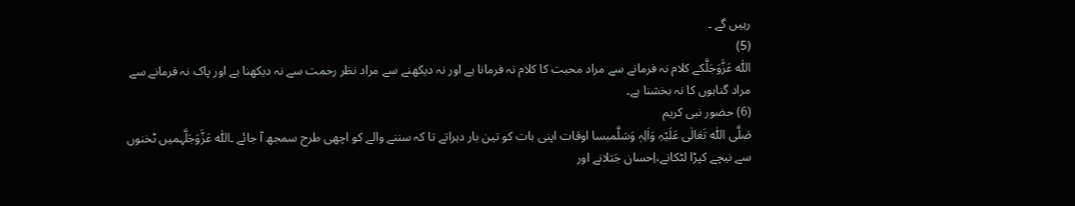رہیں گے ۔
(5)
اللّٰہ عَزَّوَجَلَّکے کلام نہ فرمانے سے مراد محبت کا کلام نہ فرمانا ہے اور نہ دیکھنے سے مراد نظر رحمت سے نہ دیکھنا ہے اور پاک نہ فرمانے سے مراد گناہوں کا نہ بخشنا ہے۔
(6) حضور نبی کریم
صَلَّی اللّٰہ تَعَالٰی عَلَیْہِ وَاٰلِہٖ وَسَلَّمبسا اوقات اپنی بات کو تین بار دہراتے تا کہ سننے والے کو اچھی طرح سمجھ آ جائے ۔اللّٰہ عَزَّوَجَلَّہمیں ٹخنوں سے نیچے کپڑا لٹکانے،اِحسان جَتلانے اور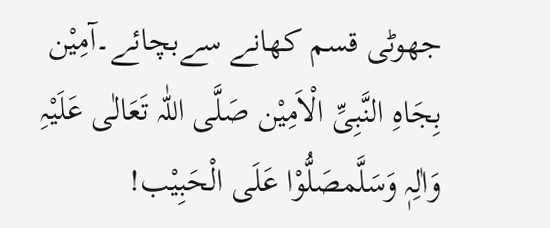جھوٹی قسم کھانے سےبچائے۔آمِیْن بِجَاہِ النَّبِیِّ الْاَمِیْن صَلَّی اللّٰہ تَعَالٰی عَلَیْہِ وَاٰلِہٖ وَسَلَّمصَلُّوْا عَلَی الْحَبِیْب!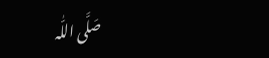صَلَّی اللّٰہ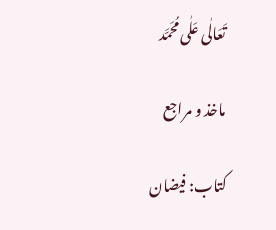تَعَالٰی عَلٰی مُحَمَّد

ماخذ و مراجع

کتاب: فیضان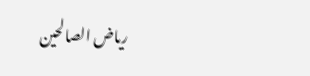ریاض الصالحین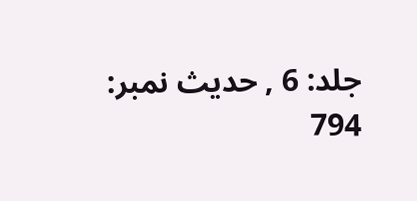جلد: 6 , حدیث نمبر: 794